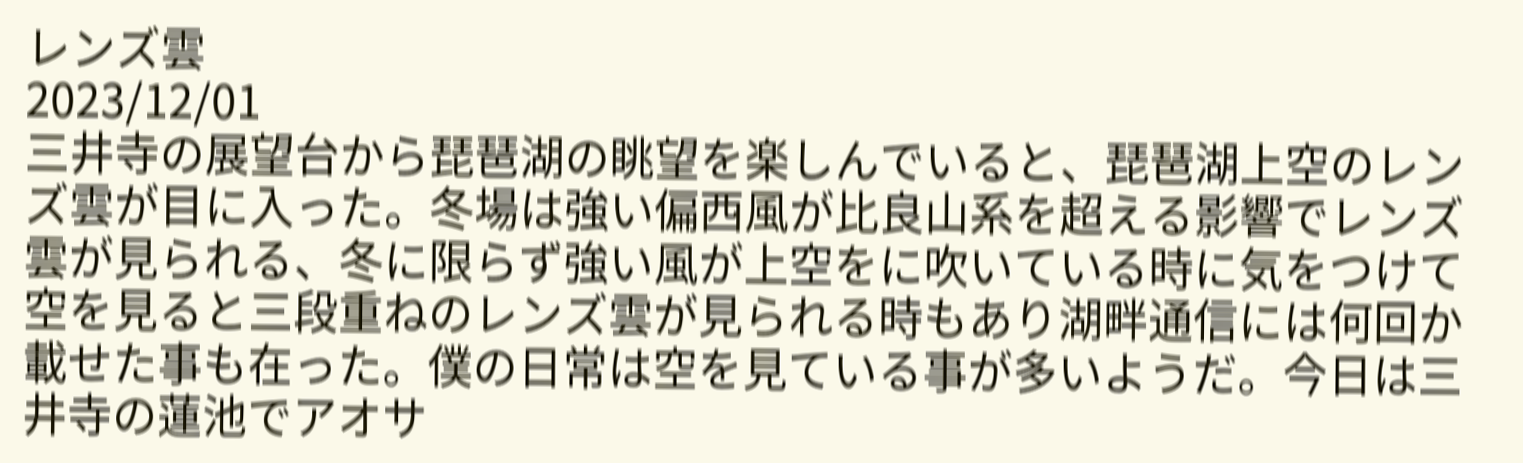レンズ雲
2023/12/01
三井寺の展望台から琵琶湖の眺望を楽しんでいると、琵琶湖上空のレンズ雲が目に入った。冬場は強い偏西風が比良山系を超える影響でレンズ雲が見られる、冬に限らず強い風が上空をに吹いている時に気をつけて空を見ると三段重ねのレンズ雲が見られる時もあり湖畔通信には何回か載せた事も在った。僕の日常は空を見ている事が多いようだ。今日は三井寺の蓮池でアオサ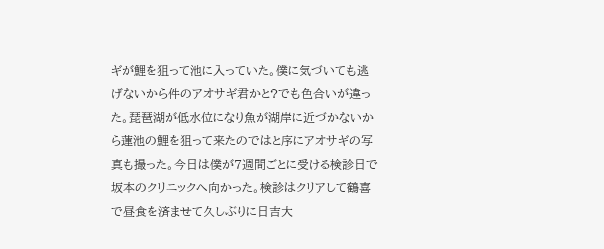ギが鯉を狙って池に入っていた。僕に気づいても逃げないから件のアオサギ君かと?でも色合いが違った。琵琶湖が低水位になり魚が湖岸に近づかないから蓮池の鯉を狙って来たのではと序にアオサギの写真も撮った。今日は僕が7週間ごとに受ける検診日で坂本のクリニックへ向かった。検診はクリアして鶴喜で昼食を済ませて久しぶりに日吉大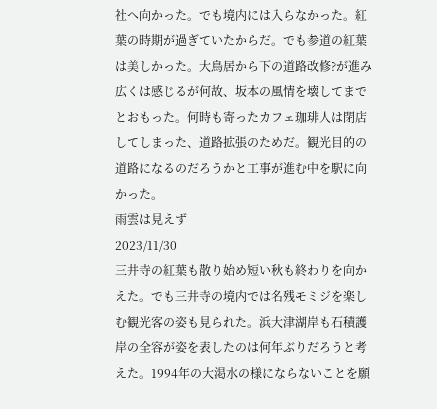社へ向かった。でも境内には入らなかった。紅葉の時期が過ぎていたからだ。でも参道の紅葉は美しかった。大鳥居から下の道路改修?が進み広くは感じるが何故、坂本の風情を壊してまでとおもった。何時も寄ったカフェ珈琲人は閉店してしまった、道路拡張のためだ。観光目的の道路になるのだろうかと工事が進む中を駅に向かった。
雨雲は見えず
2023/11/30
三井寺の紅葉も散り始め短い秋も終わりを向かえた。でも三井寺の境内では名残モミジを楽しむ観光客の姿も見られた。浜大津湖岸も石積護岸の全容が姿を表したのは何年ぶりだろうと考えた。1994年の大渇水の様にならないことを願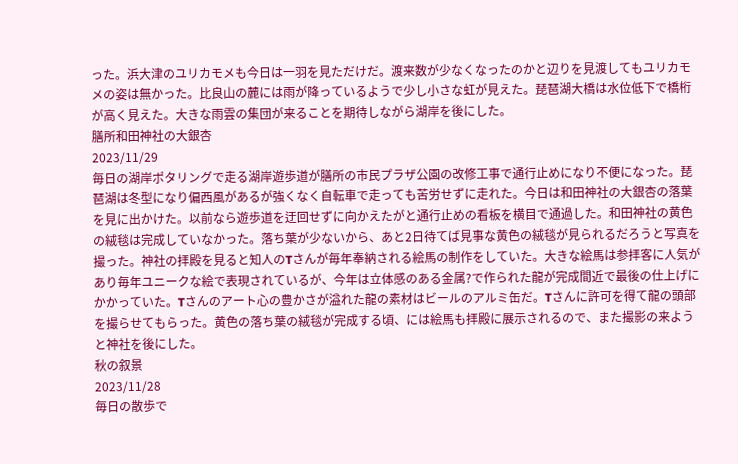った。浜大津のユリカモメも今日は一羽を見ただけだ。渡来数が少なくなったのかと辺りを見渡してもユリカモメの姿は無かった。比良山の麓には雨が降っているようで少し小さな虹が見えた。琵琶湖大橋は水位低下で橋桁が高く見えた。大きな雨雲の集団が来ることを期待しながら湖岸を後にした。
膳所和田神社の大銀杏
2023/11/29
毎日の湖岸ポタリングで走る湖岸遊歩道が膳所の市民プラザ公園の改修工事で通行止めになり不便になった。琵琶湖は冬型になり偏西風があるが強くなく自転車で走っても苦労せずに走れた。今日は和田神社の大銀杏の落葉を見に出かけた。以前なら遊歩道を迂回せずに向かえたがと通行止めの看板を横目で通過した。和田神社の黄色の絨毯は完成していなかった。落ち葉が少ないから、あと2日待てば見事な黄色の絨毯が見られるだろうと写真を撮った。神社の拝殿を見ると知人のTさんが毎年奉納される絵馬の制作をしていた。大きな絵馬は参拝客に人気があり毎年ユニークな絵で表現されているが、今年は立体感のある金属?で作られた龍が完成間近で最後の仕上げにかかっていた。Tさんのアート心の豊かさが溢れた龍の素材はビールのアルミ缶だ。Tさんに許可を得て龍の頭部を撮らせてもらった。黄色の落ち葉の絨毯が完成する頃、には絵馬も拝殿に展示されるので、また撮影の来ようと神社を後にした。
秋の叙景
2023/11/28
毎日の散歩で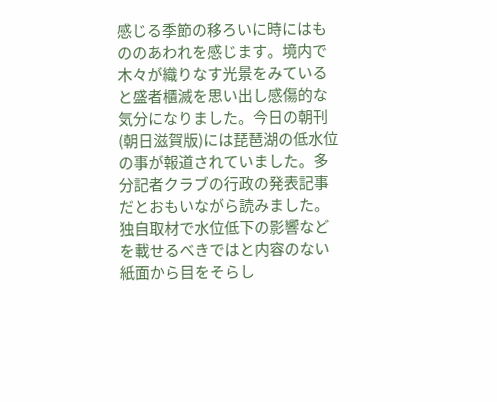感じる季節の移ろいに時にはもののあわれを感じます。境内で木々が織りなす光景をみていると盛者櫃滅を思い出し感傷的な気分になりました。今日の朝刊(朝日滋賀版)には琵琶湖の低水位の事が報道されていました。多分記者クラブの行政の発表記事だとおもいながら読みました。独自取材で水位低下の影響などを載せるべきではと内容のない紙面から目をそらし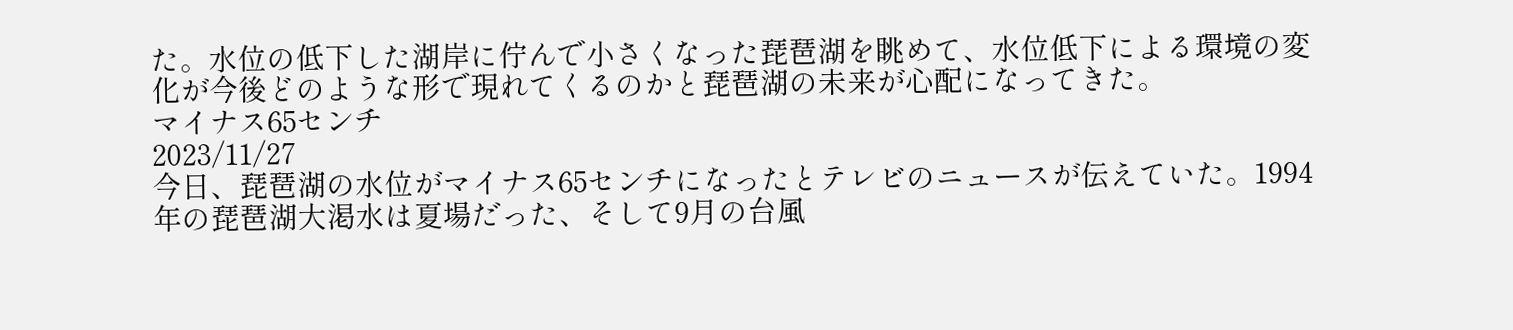た。水位の低下した湖岸に佇んで小さくなった琵琶湖を眺めて、水位低下による環境の変化が今後どのような形で現れてくるのかと琵琶湖の未来が心配になってきた。
マイナス65センチ
2023/11/27
今日、琵琶湖の水位がマイナス65センチになったとテレビのニュースが伝えていた。1994年の琵琶湖大渇水は夏場だった、そして9月の台風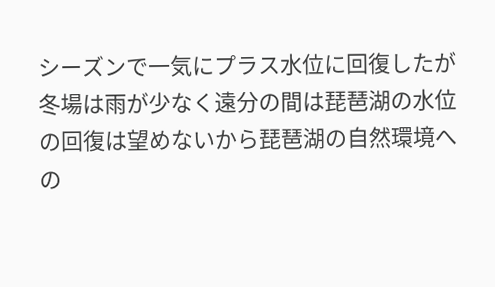シーズンで一気にプラス水位に回復したが冬場は雨が少なく遠分の間は琵琶湖の水位の回復は望めないから琵琶湖の自然環境への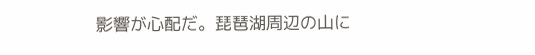影響が心配だ。琵琶湖周辺の山に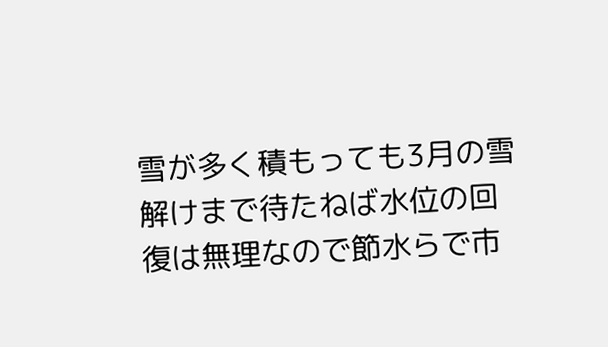雪が多く積もっても3月の雪解けまで待たねば水位の回復は無理なので節水らで市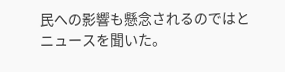民への影響も懸念されるのではとニュースを聞いた。